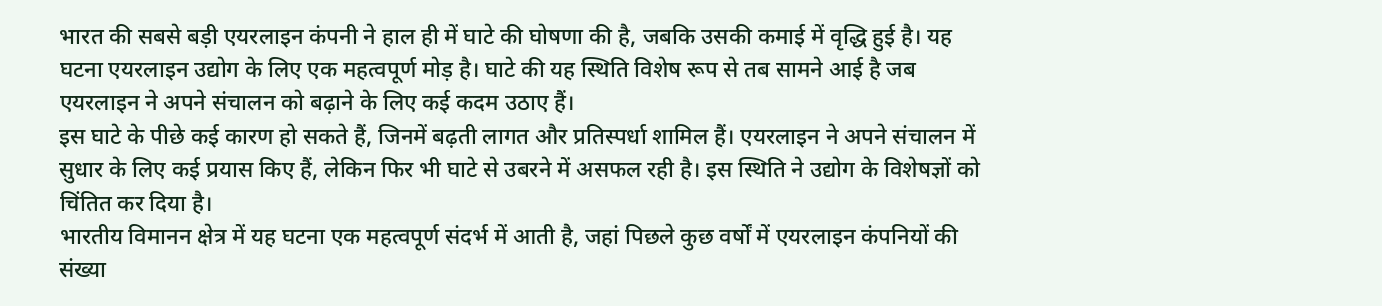भारत की सबसे बड़ी एयरलाइन कंपनी ने हाल ही में घाटे की घोषणा की है, जबकि उसकी कमाई में वृद्धि हुई है। यह घटना एयरलाइन उद्योग के लिए एक महत्वपूर्ण मोड़ है। घाटे की यह स्थिति विशेष रूप से तब सामने आई है जब एयरलाइन ने अपने संचालन को बढ़ाने के लिए कई कदम उठाए हैं।
इस घाटे के पीछे कई कारण हो सकते हैं, जिनमें बढ़ती लागत और प्रतिस्पर्धा शामिल हैं। एयरलाइन ने अपने संचालन में सुधार के लिए कई प्रयास किए हैं, लेकिन फिर भी घाटे से उबरने में असफल रही है। इस स्थिति ने उद्योग के विशेषज्ञों को चिंतित कर दिया है।
भारतीय विमानन क्षेत्र में यह घटना एक महत्वपूर्ण संदर्भ में आती है, जहां पिछले कुछ वर्षों में एयरलाइन कंपनियों की संख्या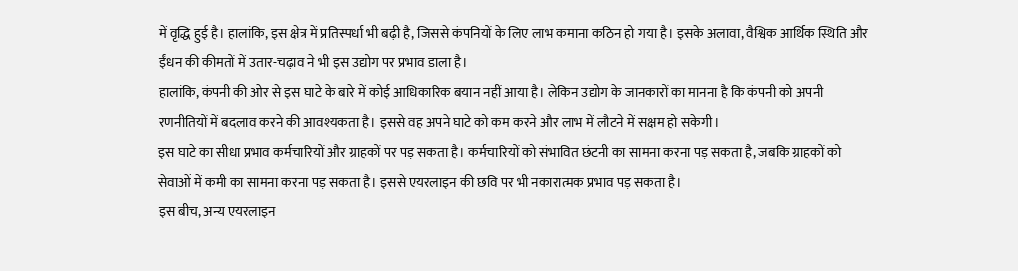में वृद्धि हुई है। हालांकि, इस क्षेत्र में प्रतिस्पर्धा भी बढ़ी है, जिससे कंपनियों के लिए लाभ कमाना कठिन हो गया है। इसके अलावा, वैश्विक आर्थिक स्थिति और ईंधन की कीमतों में उतार-चढ़ाव ने भी इस उद्योग पर प्रभाव डाला है।
हालांकि, कंपनी की ओर से इस घाटे के बारे में कोई आधिकारिक बयान नहीं आया है। लेकिन उद्योग के जानकारों का मानना है कि कंपनी को अपनी रणनीतियों में बदलाव करने की आवश्यकता है। इससे वह अपने घाटे को कम करने और लाभ में लौटने में सक्षम हो सकेगी।
इस घाटे का सीधा प्रभाव कर्मचारियों और ग्राहकों पर पड़ सकता है। कर्मचारियों को संभावित छंटनी का सामना करना पड़ सकता है, जबकि ग्राहकों को सेवाओं में कमी का सामना करना पड़ सकता है। इससे एयरलाइन की छवि पर भी नकारात्मक प्रभाव पड़ सकता है।
इस बीच, अन्य एयरलाइन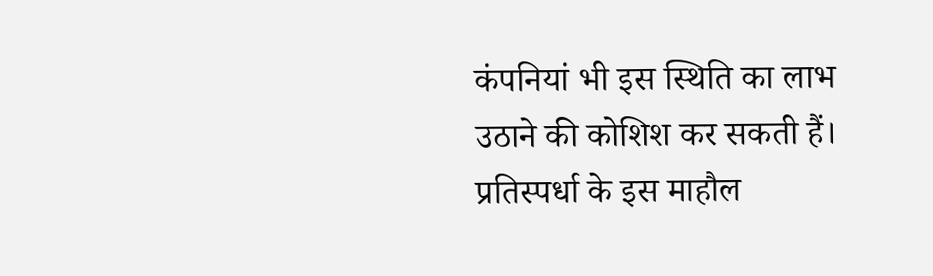कंपनियां भी इस स्थिति का लाभ उठाने की कोशिश कर सकती हैं। प्रतिस्पर्धा के इस माहौल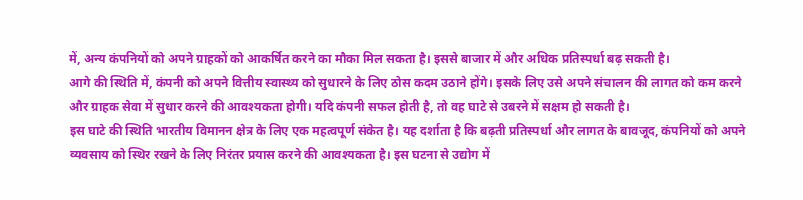में, अन्य कंपनियों को अपने ग्राहकों को आकर्षित करने का मौका मिल सकता है। इससे बाजार में और अधिक प्रतिस्पर्धा बढ़ सकती है।
आगे की स्थिति में, कंपनी को अपने वित्तीय स्वास्थ्य को सुधारने के लिए ठोस कदम उठाने होंगे। इसके लिए उसे अपने संचालन की लागत को कम करने और ग्राहक सेवा में सुधार करने की आवश्यकता होगी। यदि कंपनी सफल होती है, तो वह घाटे से उबरने में सक्षम हो सकती है।
इस घाटे की स्थिति भारतीय विमानन क्षेत्र के लिए एक महत्वपूर्ण संकेत है। यह दर्शाता है कि बढ़ती प्रतिस्पर्धा और लागत के बावजूद, कंपनियों को अपने व्यवसाय को स्थिर रखने के लिए निरंतर प्रयास करने की आवश्यकता है। इस घटना से उद्योग में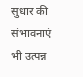सुधार की संभावनाएं भी उत्पन्न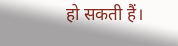हो सकती हैं।